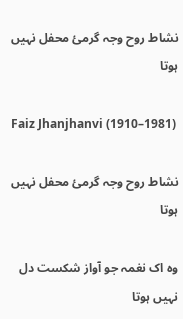نشاط روح وجہ گرمئ محفل نہیں ہوتا

Faiz Jhanjhanvi (1910–1981)

نشاط روح وجہ گرمئ محفل نہیں ہوتا

وہ اک نغمہ جو آواز شکست دل نہیں ہوتا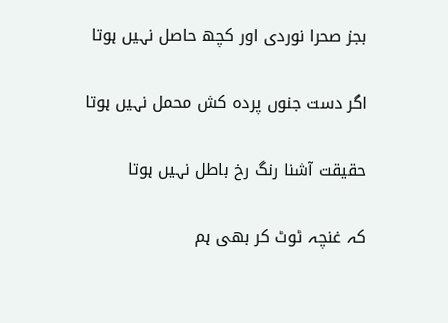بجز صحرا نوردی اور کچھ حاصل نہیں ہوتا

اگر دست جنوں پردہ کش محمل نہیں ہوتا

حقیقت آشنا رنگ رخ باطل نہیں ہوتا

کہ غنچہ ٹوٹ کر بھی ہم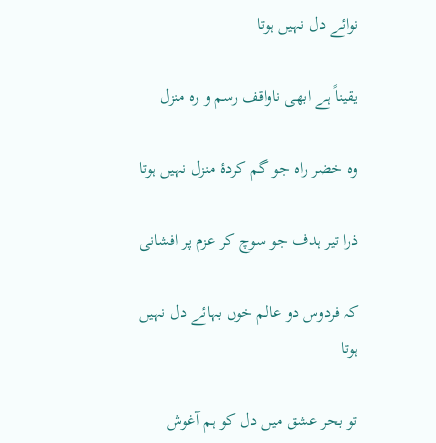نوائے دل نہیں ہوتا

یقیناً ہے ابھی ناواقف رسم و رہ منزل

وہ خضر راہ جو گم کردۂ منزل نہیں ہوتا

ذرا تیر ہدف جو سوچ کر عزم پر افشانی

کہ فردوس دو عالم خوں بہائے دل نہیں ہوتا

تو بحر عشق میں دل کو ہم آغوش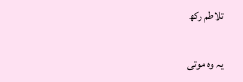تلاطم رکھ

یہ وہ موتی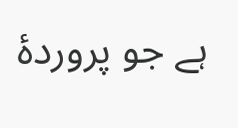ہے جو پروردۂ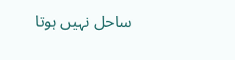ساحل نہیں ہوتا